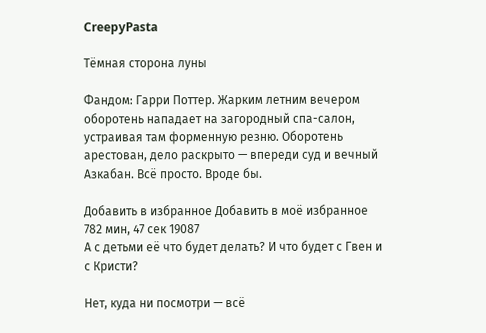CreepyPasta

Тёмная сторона луны

Фандом: Гарри Поттер. Жарким летним вечером оборотень нападает на загородный спа-салон, устраивая там форменную резню. Оборотень арестован, дело раскрыто — впереди суд и вечный Азкабан. Всё просто. Вроде бы.

Добавить в избранное Добавить в моё избранное
782 мин, 47 сек 19087
А с детьми её что будет делать? И что будет с Гвен и с Кристи?

Нет, куда ни посмотри — всё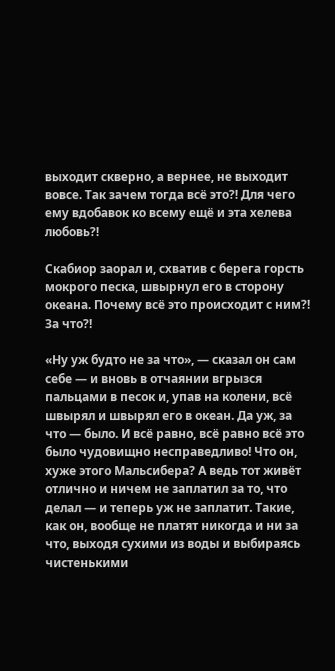выходит скверно, а вернее, не выходит вовсе. Так зачем тогда всё это?! Для чего ему вдобавок ко всему ещё и эта хелева любовь?!

Скабиор заорал и, схватив с берега горсть мокрого песка, швырнул его в сторону океана. Почему всё это происходит с ним?! За что?!

«Ну уж будто не за что», — сказал он сам себе — и вновь в отчаянии вгрызся пальцами в песок и, упав на колени, всё швырял и швырял его в океан. Да уж, за что — было. И всё равно, всё равно всё это было чудовищно несправедливо! Что он, хуже этого Мальсибера? А ведь тот живёт отлично и ничем не заплатил за то, что делал — и теперь уж не заплатит. Такие, как он, вообще не платят никогда и ни за что, выходя сухими из воды и выбираясь чистенькими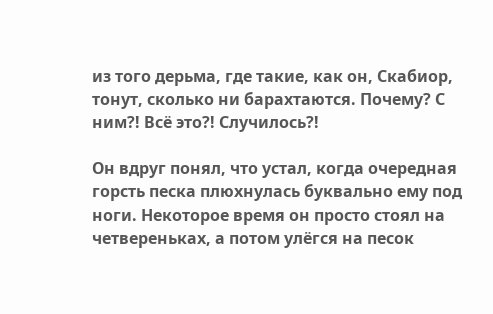из того дерьма, где такие, как он, Скабиор, тонут, сколько ни барахтаются. Почему? С ним?! Всё это?! Случилось?!

Он вдруг понял, что устал, когда очередная горсть песка плюхнулась буквально ему под ноги. Некоторое время он просто стоял на четвереньках, а потом улёгся на песок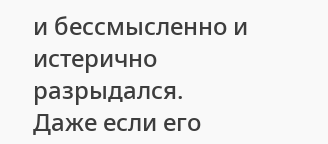и бессмысленно и истерично разрыдался. Даже если его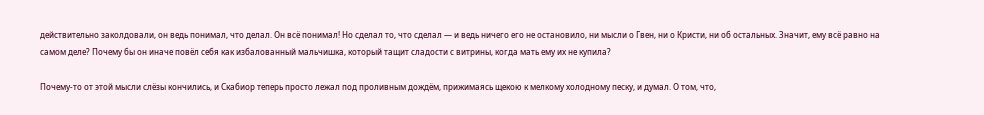действительно заколдовали, он ведь понимал, что делал. Он всё понимал! Но сделал то, что сделал — и ведь ничего его не остановило, ни мысли о Гвен, ни о Кристи, ни об остальных. Значит, ему всё равно на самом деле? Почему бы он иначе повёл себя как избалованный мальчишка, который тащит сладости с витрины, когда мать ему их не купила?

Почему-то от этой мысли слёзы кончились, и Скабиор теперь просто лежал под проливным дождём, прижимаясь щекою к мелкому холодному песку, и думал. О том, что,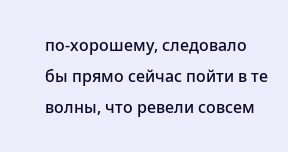по-хорошему, следовало бы прямо сейчас пойти в те волны, что ревели совсем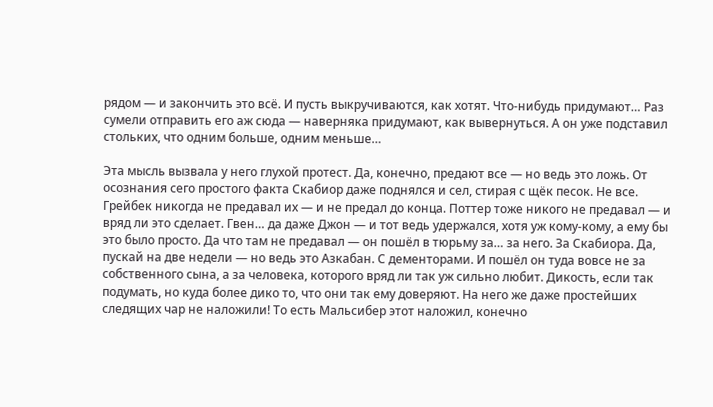рядом — и закончить это всё. И пусть выкручиваются, как хотят. Что-нибудь придумают… Раз сумели отправить его аж сюда — наверняка придумают, как вывернуться. А он уже подставил стольких, что одним больше, одним меньше…

Эта мысль вызвала у него глухой протест. Да, конечно, предают все — но ведь это ложь. От осознания сего простого факта Скабиор даже поднялся и сел, стирая с щёк песок. Не все. Грейбек никогда не предавал их — и не предал до конца. Поттер тоже никого не предавал — и вряд ли это сделает. Гвен… да даже Джон — и тот ведь удержался, хотя уж кому-кому, а ему бы это было просто. Да что там не предавал — он пошёл в тюрьму за… за него. За Скабиора. Да, пускай на две недели — но ведь это Азкабан. С дементорами. И пошёл он туда вовсе не за собственного сына, а за человека, которого вряд ли так уж сильно любит. Дикость, если так подумать, но куда более дико то, что они так ему доверяют. На него же даже простейших следящих чар не наложили! То есть Мальсибер этот наложил, конечно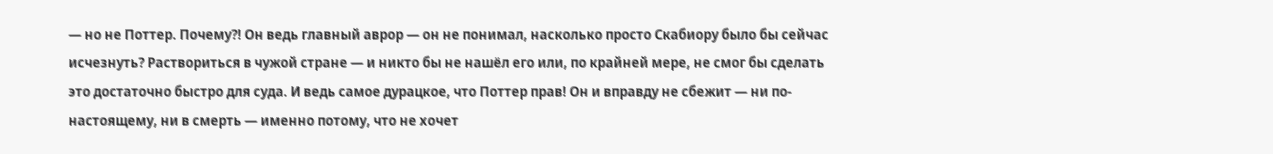— но не Поттер. Почему?! Он ведь главный аврор — он не понимал, насколько просто Скабиору было бы сейчас исчезнуть? Раствориться в чужой стране — и никто бы не нашёл его или, по крайней мере, не смог бы сделать это достаточно быстро для суда. И ведь самое дурацкое, что Поттер прав! Он и вправду не сбежит — ни по-настоящему, ни в смерть — именно потому, что не хочет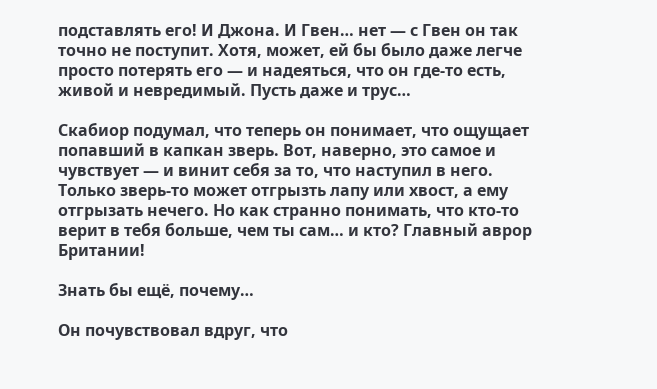подставлять его! И Джона. И Гвен… нет — с Гвен он так точно не поступит. Хотя, может, ей бы было даже легче просто потерять его — и надеяться, что он где-то есть, живой и невредимый. Пусть даже и трус…

Скабиор подумал, что теперь он понимает, что ощущает попавший в капкан зверь. Вот, наверно, это самое и чувствует — и винит себя за то, что наступил в него. Только зверь-то может отгрызть лапу или хвост, а ему отгрызать нечего. Но как странно понимать, что кто-то верит в тебя больше, чем ты сам… и кто? Главный аврор Британии!

Знать бы ещё, почему…

Он почувствовал вдруг, что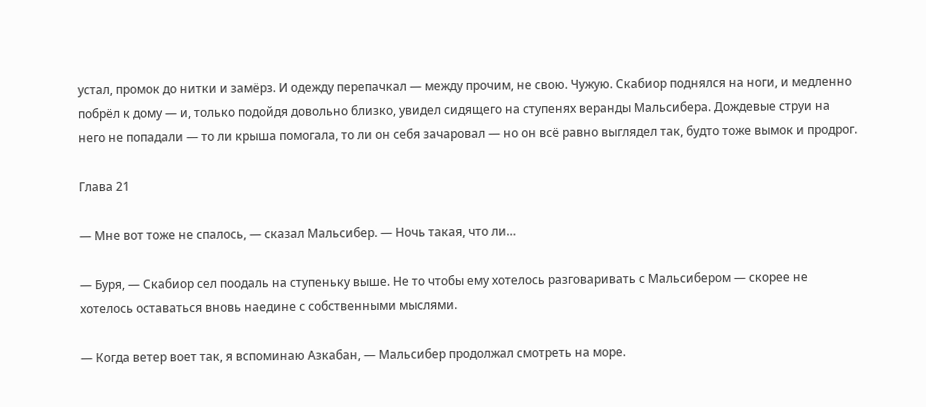устал, промок до нитки и замёрз. И одежду перепачкал — между прочим, не свою. Чужую. Скабиор поднялся на ноги, и медленно побрёл к дому — и, только подойдя довольно близко, увидел сидящего на ступенях веранды Мальсибера. Дождевые струи на него не попадали — то ли крыша помогала, то ли он себя зачаровал — но он всё равно выглядел так, будто тоже вымок и продрог.

Глава 21

— Мне вот тоже не спалось, — сказал Мальсибер. — Ночь такая, что ли…

— Буря, — Скабиор сел поодаль на ступеньку выше. Не то чтобы ему хотелось разговаривать с Мальсибером — скорее не хотелось оставаться вновь наедине с собственными мыслями.

— Когда ветер воет так, я вспоминаю Азкабан, — Мальсибер продолжал смотреть на море.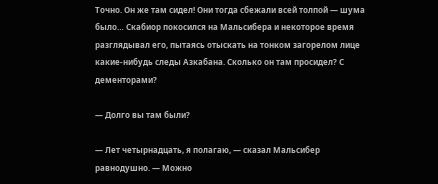Точно. Он же там сидел! Они тогда сбежали всей толпой — шума было… Скабиор покосился на Мальсибера и некоторое время разглядывал его, пытаясь отыскать на тонком загорелом лице какие-нибудь следы Азкабана. Сколько он там просидел? С дементорами?

— Долго вы там были?

— Лет четырнадцать, я полагаю, — сказал Мальсибер равнодушно. — Можно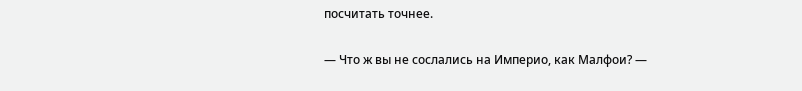посчитать точнее.

— Что ж вы не сослались на Империо, как Малфои? —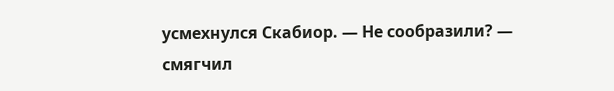усмехнулся Скабиор. — Не сообразили? — смягчил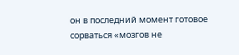он в последний момент готовое сорваться «мозгов не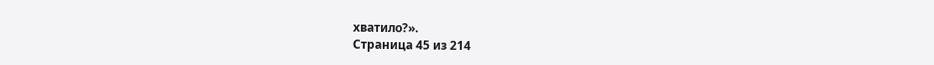хватило?».
Страница 45 из 214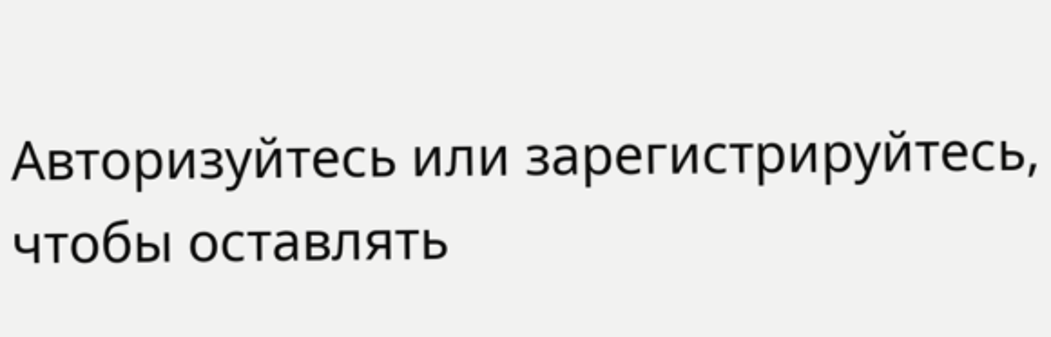Авторизуйтесь или зарегистрируйтесь, чтобы оставлять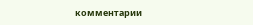комментарии